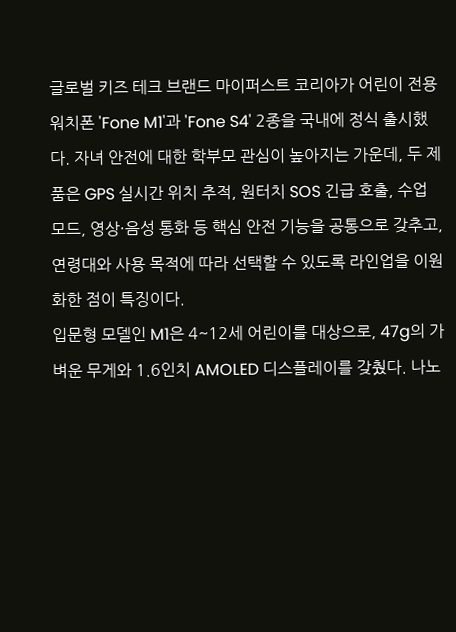글로벌 키즈 테크 브랜드 마이퍼스트 코리아가 어린이 전용 워치폰 'Fone M1'과 'Fone S4' 2종을 국내에 정식 출시했다. 자녀 안전에 대한 학부모 관심이 높아지는 가운데, 두 제품은 GPS 실시간 위치 추적, 원터치 SOS 긴급 호출, 수업 모드, 영상·음성 통화 등 핵심 안전 기능을 공통으로 갖추고, 연령대와 사용 목적에 따라 선택할 수 있도록 라인업을 이원화한 점이 특징이다.
입문형 모델인 M1은 4~12세 어린이를 대상으로, 47g의 가벼운 무게와 1.6인치 AMOLED 디스플레이를 갖췄다. 나노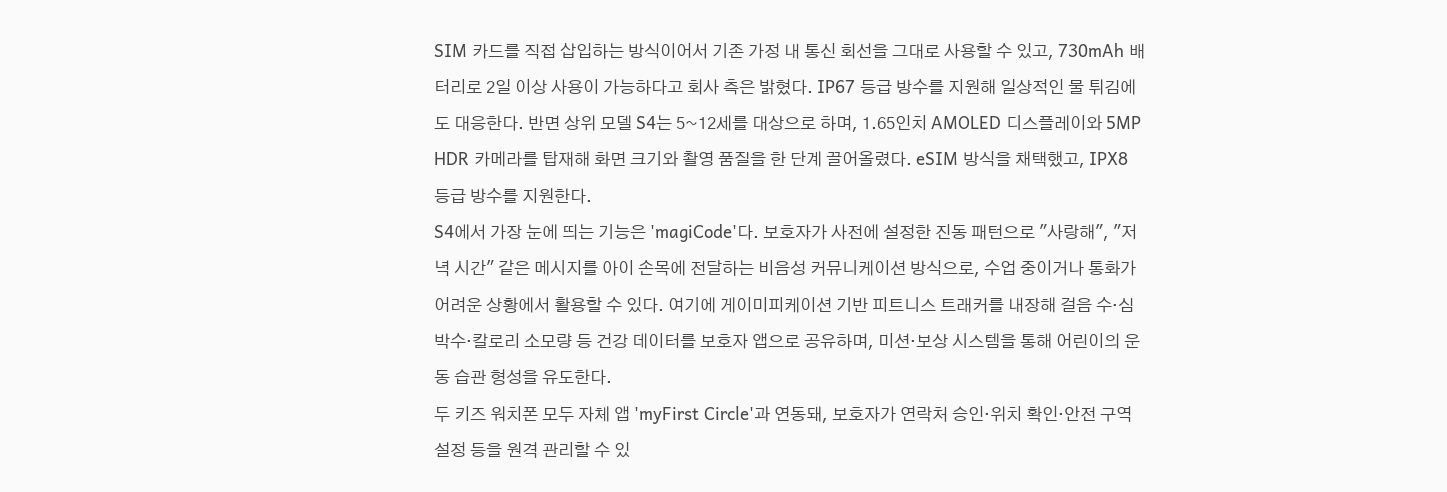SIM 카드를 직접 삽입하는 방식이어서 기존 가정 내 통신 회선을 그대로 사용할 수 있고, 730mAh 배터리로 2일 이상 사용이 가능하다고 회사 측은 밝혔다. IP67 등급 방수를 지원해 일상적인 물 튀김에도 대응한다. 반면 상위 모델 S4는 5~12세를 대상으로 하며, 1.65인치 AMOLED 디스플레이와 5MP HDR 카메라를 탑재해 화면 크기와 촬영 품질을 한 단계 끌어올렸다. eSIM 방식을 채택했고, IPX8 등급 방수를 지원한다.
S4에서 가장 눈에 띄는 기능은 'magiCode'다. 보호자가 사전에 설정한 진동 패턴으로 "사랑해", "저녁 시간" 같은 메시지를 아이 손목에 전달하는 비음성 커뮤니케이션 방식으로, 수업 중이거나 통화가 어려운 상황에서 활용할 수 있다. 여기에 게이미피케이션 기반 피트니스 트래커를 내장해 걸음 수·심박수·칼로리 소모량 등 건강 데이터를 보호자 앱으로 공유하며, 미션·보상 시스템을 통해 어린이의 운동 습관 형성을 유도한다.
두 키즈 워치폰 모두 자체 앱 'myFirst Circle'과 연동돼, 보호자가 연락처 승인·위치 확인·안전 구역 설정 등을 원격 관리할 수 있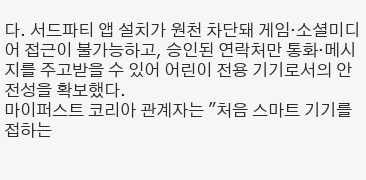다. 서드파티 앱 설치가 원천 차단돼 게임·소셜미디어 접근이 불가능하고, 승인된 연락처만 통화·메시지를 주고받을 수 있어 어린이 전용 기기로서의 안전성을 확보했다.
마이퍼스트 코리아 관계자는 "처음 스마트 기기를 접하는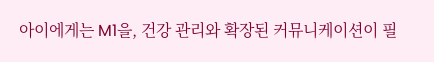아이에게는 M1을, 건강 관리와 확장된 커뮤니케이션이 필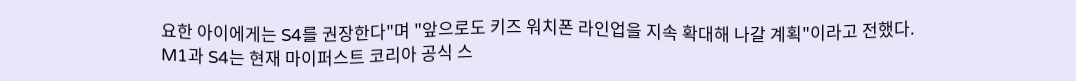요한 아이에게는 S4를 권장한다"며 "앞으로도 키즈 워치폰 라인업을 지속 확대해 나갈 계획"이라고 전했다.
M1과 S4는 현재 마이퍼스트 코리아 공식 스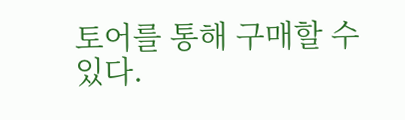토어를 통해 구매할 수 있다.